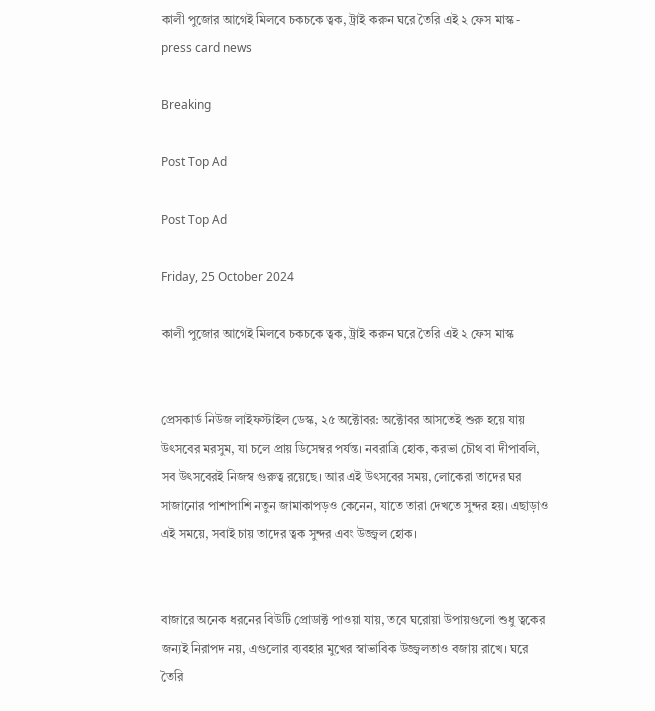কালী পুজোর আগেই মিলবে চকচকে ত্বক, ট্রাই করুন ঘরে তৈরি এই ২ ফেস মাস্ক - press card news

Breaking

Post Top Ad

Post Top Ad

Friday, 25 October 2024

কালী পুজোর আগেই মিলবে চকচকে ত্বক, ট্রাই করুন ঘরে তৈরি এই ২ ফেস মাস্ক


প্রেসকার্ড নিউজ লাইফস্টাইল ডেস্ক, ২৫ অক্টোবর: অক্টোবর আসতেই শুরু হয়ে‌ যায় উৎসবের মরসুম, যা চলে প্রায় ডিসেম্বর পর্যন্ত। নবরাত্রি হোক, করভা চৌথ বা দীপাবলি, সব উৎসবেরই নিজস্ব গুরুত্ব রয়েছে। আর এই উৎসবের সময়, লোকেরা তাদের ঘর সাজানোর পাশাপাশি নতুন জামাকাপড়ও কেনেন, যাতে তারা দেখতে সুন্দর হয়। এছাড়াও এই সময়ে, সবাই চায় তাদের ত্বক সুন্দর এবং উজ্জ্বল হোক।


বাজারে অনেক ধরনের বিউটি প্রোডাক্ট পাওয়া যায়, তবে ঘরোয়া উপায়গুলো শুধু ত্বকের জন্যই নিরাপদ নয়, এগুলোর ব্যবহার মুখের স্বাভাবিক উজ্জ্বলতাও বজায় রাখে। ঘরে তৈরি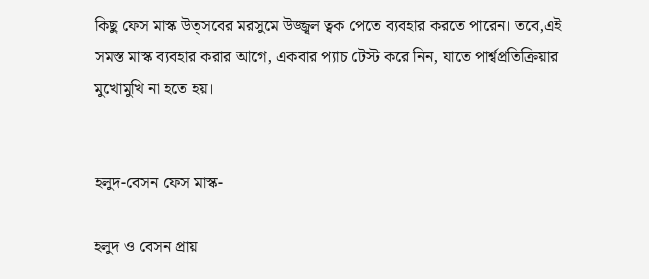কিছু ফেস মাস্ক উত্সবের মরসুমে উজ্জ্বল ত্বক পেতে ব্যবহার করতে পারেন। তবে,এই সমস্ত মাস্ক ব্যবহার করার আগে, একবার প্যাচ টেস্ট করে নিন, যাতে পার্শ্বপ্রতিক্রিয়ার মুখোমুখি না হতে হয়।


হলুদ-বেসন ফেস মাস্ক-

হলুদ ও বেসন প্রায়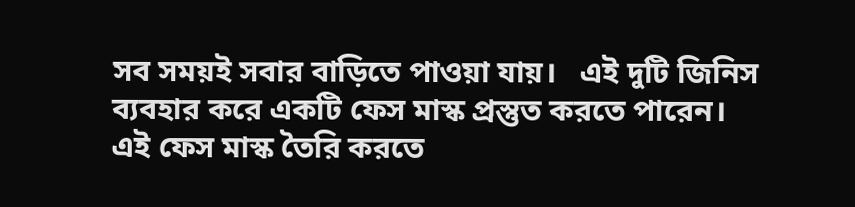সব সময়ই সবার বাড়িতে পাওয়া যায়।   এই দুটি জিনিস ব্যবহার করে একটি ফেস মাস্ক প্রস্তুত করতে পারেন। এই ফেস মাস্ক তৈরি করতে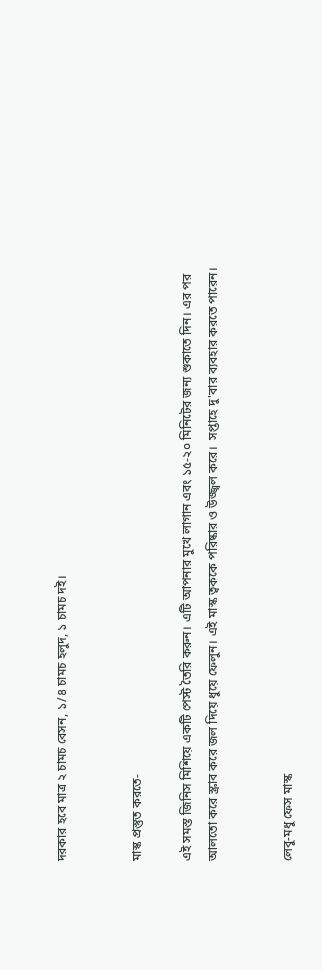দরকার হবে মাত্র ২ চামচ বেসন, ১/৪ চামচ হলুদ, ১ চামচ দই।


মাস্ক প্রস্তুত করতে-

এই সমস্ত জিনিস মিশিয়ে একটি পেস্ট তৈরি করুন। এটি আপনার মুখে লাগান এবং ১৫-২০ মিনিটের জন্য শুকাতে দিন। এর পর আলতো করে স্ক্রাব করে জল দিয়ে ধুয়ে ফেলুন। এই মাস্ক ত্বককে পরিষ্কার ও উজ্জ্বল করে।  সপ্তাহে দু'বার ব্যবহার করতে পারেন।


লেবু-মধু ফেস মাস্ক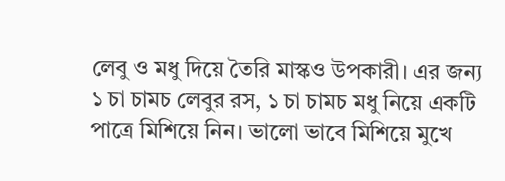লেবু ও মধু দিয়ে তৈরি মাস্কও উপকারী। এর জন্য ১ চা চামচ লেবুর রস, ১ চা চামচ মধু নিয়ে একটি পাত্রে মিশিয়ে নিন। ভালো ভাবে মিশিয়ে মুখে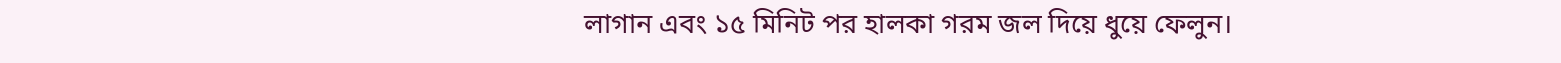লাগান এবং ১৫ মিনিট পর হালকা গরম জল দিয়ে ধুয়ে ফেলুন।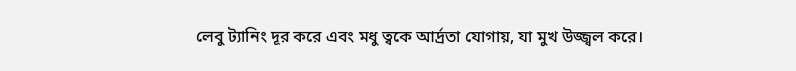লেবু ট্যানিং দূর করে এবং মধু ত্বকে আর্দ্রতা যোগায়, যা মুখ উজ্জ্বল করে।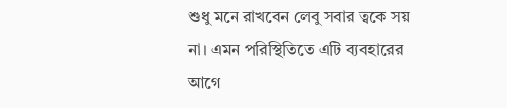শুধু মনে রাখবেন লেবু সবার ত্বকে সয় না। এমন পরিস্থিতিতে এটি ব্যবহারের আগে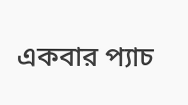একবার প্যাচ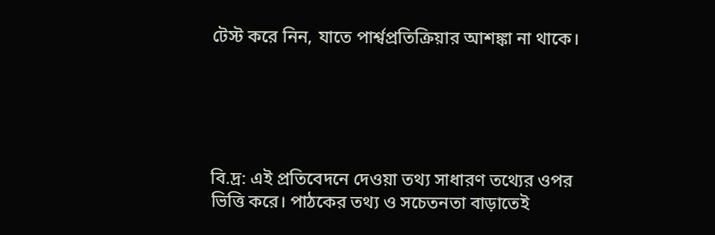টেস্ট করে নিন, যাতে পার্শ্বপ্রতিক্রিয়ার আশঙ্কা না থাকে।





বি.দ্র: এই প্রতিবেদনে দেওয়া তথ্য সাধারণ তথ্যের ওপর ভিত্তি করে। পাঠকের তথ্য ও সচেতনতা বাড়াতেই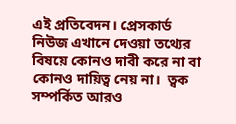এই প্রতিবেদন। প্রেসকার্ড নিউজ এখানে দেওয়া তথ্যের বিষয়ে কোনও দাবী করে না বা কোনও দায়িত্ব নেয় না।  ত্বক সম্পর্কিত আরও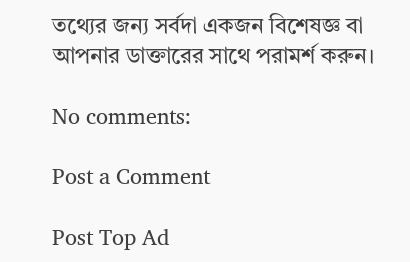তথ্যের জন্য সর্বদা একজন বিশেষজ্ঞ বা আপনার ডাক্তারের সাথে পরামর্শ করুন।

No comments:

Post a Comment

Post Top Ad